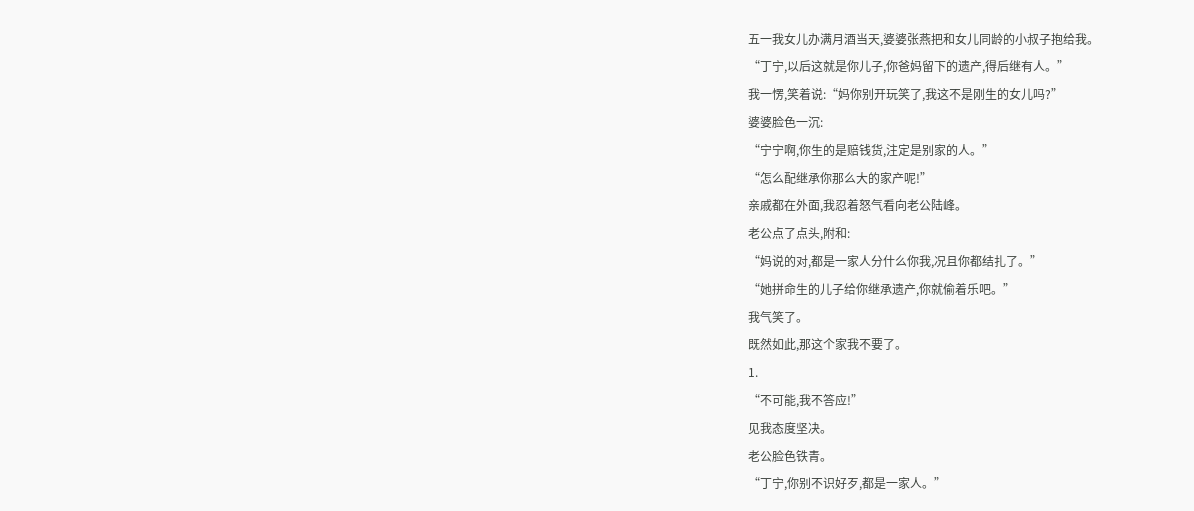五一我女儿办满月酒当天,婆婆张燕把和女儿同龄的小叔子抱给我。
“丁宁,以后这就是你儿子,你爸妈留下的遗产,得后继有人。”
我一愣,笑着说:“妈你别开玩笑了,我这不是刚生的女儿吗?”
婆婆脸色一沉:
“宁宁啊,你生的是赔钱货,注定是别家的人。”
“怎么配继承你那么大的家产呢!”
亲戚都在外面,我忍着怒气看向老公陆峰。
老公点了点头,附和:
“妈说的对,都是一家人分什么你我,况且你都结扎了。”
“她拼命生的儿子给你继承遗产,你就偷着乐吧。”
我气笑了。
既然如此,那这个家我不要了。
1.
“不可能,我不答应!”
见我态度坚决。
老公脸色铁青。
“丁宁,你别不识好歹,都是一家人。”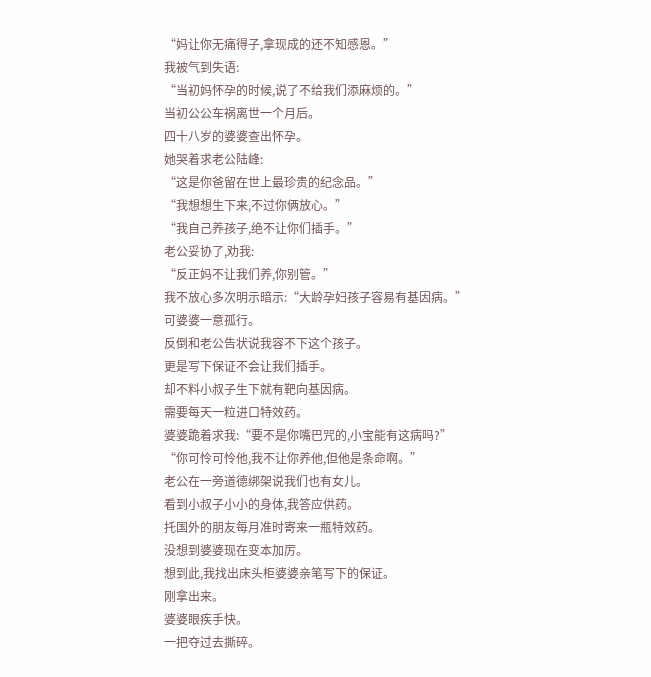“妈让你无痛得子,拿现成的还不知感恩。”
我被气到失语:
“当初妈怀孕的时候,说了不给我们添麻烦的。”
当初公公车祸离世一个月后。
四十八岁的婆婆查出怀孕。
她哭着求老公陆峰:
“这是你爸留在世上最珍贵的纪念品。”
“我想想生下来,不过你俩放心。”
“我自己养孩子,绝不让你们插手。”
老公妥协了,劝我:
“反正妈不让我们养,你别管。”
我不放心多次明示暗示:“大龄孕妇孩子容易有基因病。”
可婆婆一意孤行。
反倒和老公告状说我容不下这个孩子。
更是写下保证不会让我们插手。
却不料小叔子生下就有靶向基因病。
需要每天一粒进口特效药。
婆婆跪着求我:“要不是你嘴巴咒的,小宝能有这病吗?”
“你可怜可怜他,我不让你养他,但他是条命啊。”
老公在一旁道德绑架说我们也有女儿。
看到小叔子小小的身体,我答应供药。
托国外的朋友每月准时寄来一瓶特效药。
没想到婆婆现在变本加厉。
想到此,我找出床头柜婆婆亲笔写下的保证。
刚拿出来。
婆婆眼疾手快。
一把夺过去撕碎。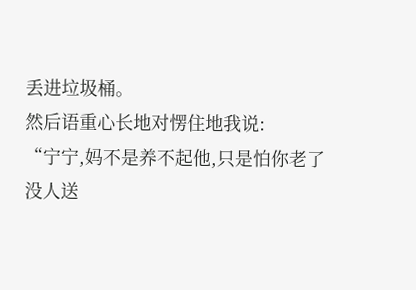丢进垃圾桶。
然后语重心长地对愣住地我说:
“宁宁,妈不是养不起他,只是怕你老了没人送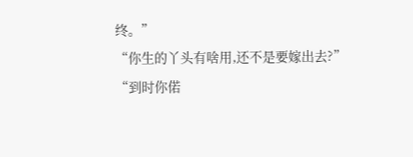终。”
“你生的丫头有啥用,还不是要嫁出去?”
“到时你偌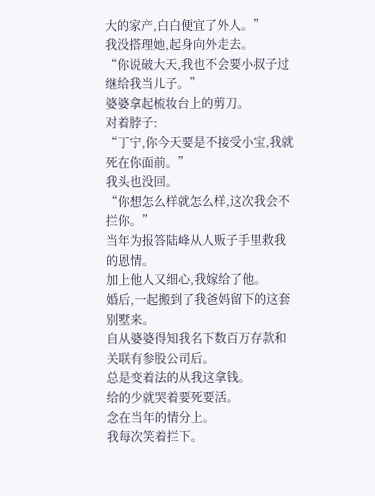大的家产,白白便宜了外人。”
我没搭理她,起身向外走去。
“你说破大天,我也不会要小叔子过继给我当儿子。”
婆婆拿起梳妆台上的剪刀。
对着脖子:
“丁宁,你今天要是不接受小宝,我就死在你面前。”
我头也没回。
“你想怎么样就怎么样,这次我会不拦你。”
当年为报答陆峰从人贩子手里救我的恩情。
加上他人又细心,我嫁给了他。
婚后,一起搬到了我爸妈留下的这套别墅来。
自从婆婆得知我名下数百万存款和关联有参股公司后。
总是变着法的从我这拿钱。
给的少就哭着要死要活。
念在当年的情分上。
我每次笑着拦下。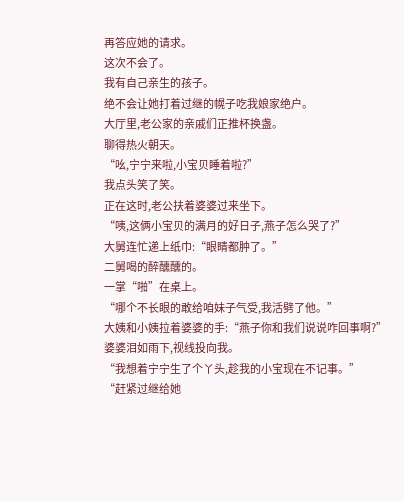再答应她的请求。
这次不会了。
我有自己亲生的孩子。
绝不会让她打着过继的幌子吃我娘家绝户。
大厅里,老公家的亲戚们正推杯换盏。
聊得热火朝天。
“吆,宁宁来啦,小宝贝睡着啦?”
我点头笑了笑。
正在这时,老公扶着婆婆过来坐下。
“咦,这俩小宝贝的满月的好日子,燕子怎么哭了?”
大舅连忙递上纸巾:“眼睛都肿了。”
二舅喝的醉醺醺的。
一掌“啪”在桌上。
“哪个不长眼的敢给咱妹子气受,我活劈了他。”
大姨和小姨拉着婆婆的手:“燕子你和我们说说咋回事啊?”
婆婆泪如雨下,视线投向我。
“我想着宁宁生了个丫头,趁我的小宝现在不记事。”
“赶紧过继给她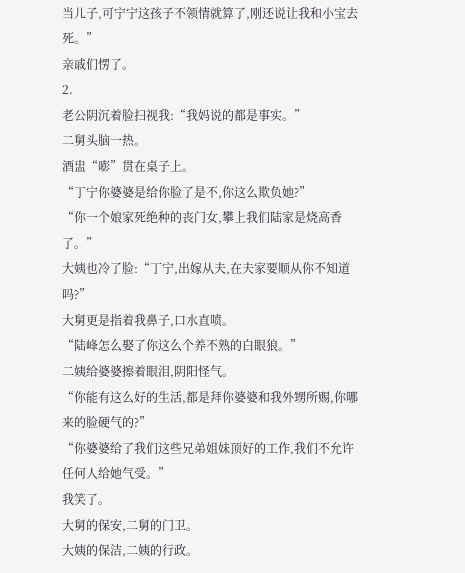当儿子,可宁宁这孩子不领情就算了,刚还说让我和小宝去死。”
亲戚们愣了。
2.
老公阴沉着脸扫视我:“我妈说的都是事实。”
二舅头脑一热。
酒盅“嘭”贯在桌子上。
“丁宁你婆婆是给你脸了是不,你这么欺负她?”
“你一个娘家死绝种的丧门女,攀上我们陆家是烧高香了。”
大姨也冷了脸:“丁宁,出嫁从夫,在夫家要顺从你不知道吗?”
大舅更是指着我鼻子,口水直喷。
“陆峰怎么娶了你这么个养不熟的白眼狼。”
二姨给婆婆擦着眼泪,阴阳怪气。
“你能有这么好的生活,都是拜你婆婆和我外甥所赐,你哪来的脸硬气的?”
“你婆婆给了我们这些兄弟姐妹顶好的工作,我们不允许任何人给她气受。”
我笑了。
大舅的保安,二舅的门卫。
大姨的保洁,二姨的行政。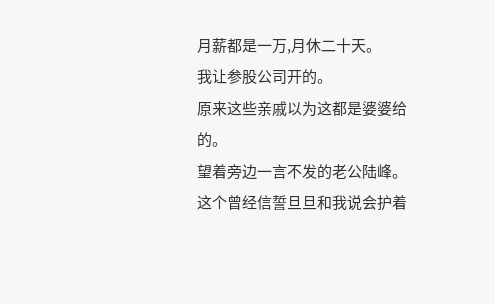月薪都是一万,月休二十天。
我让参股公司开的。
原来这些亲戚以为这都是婆婆给的。
望着旁边一言不发的老公陆峰。
这个曾经信誓旦旦和我说会护着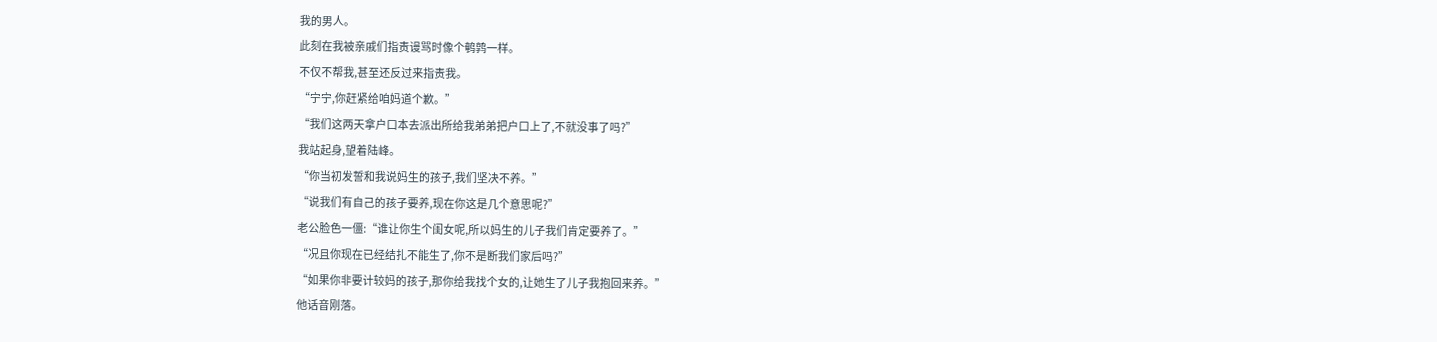我的男人。
此刻在我被亲戚们指责谩骂时像个鹌鹑一样。
不仅不帮我,甚至还反过来指责我。
“宁宁,你赶紧给咱妈道个歉。”
“我们这两天拿户口本去派出所给我弟弟把户口上了,不就没事了吗?”
我站起身,望着陆峰。
“你当初发誓和我说妈生的孩子,我们坚决不养。”
“说我们有自己的孩子要养,现在你这是几个意思呢?”
老公脸色一僵:“谁让你生个闺女呢,所以妈生的儿子我们肯定要养了。”
“况且你现在已经结扎不能生了,你不是断我们家后吗?”
“如果你非要计较妈的孩子,那你给我找个女的,让她生了儿子我抱回来养。”
他话音刚落。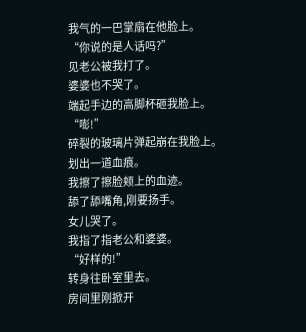我气的一巴掌扇在他脸上。
“你说的是人话吗?”
见老公被我打了。
婆婆也不哭了。
端起手边的高脚杯砸我脸上。
“嘭!”
碎裂的玻璃片弹起崩在我脸上。
划出一道血痕。
我擦了擦脸颊上的血迹。
舔了舔嘴角,刚要扬手。
女儿哭了。
我指了指老公和婆婆。
“好样的!”
转身往卧室里去。
房间里刚掀开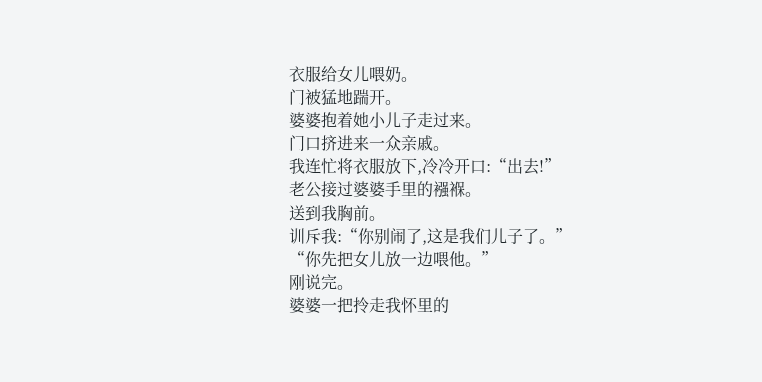衣服给女儿喂奶。
门被猛地踹开。
婆婆抱着她小儿子走过来。
门口挤进来一众亲戚。
我连忙将衣服放下,冷冷开口:“出去!”
老公接过婆婆手里的襁褓。
送到我胸前。
训斥我:“你别闹了,这是我们儿子了。”
“你先把女儿放一边喂他。”
刚说完。
婆婆一把拎走我怀里的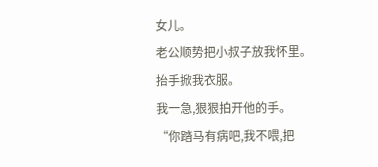女儿。
老公顺势把小叔子放我怀里。
抬手掀我衣服。
我一急,狠狠拍开他的手。
“你踏马有病吧,我不喂,把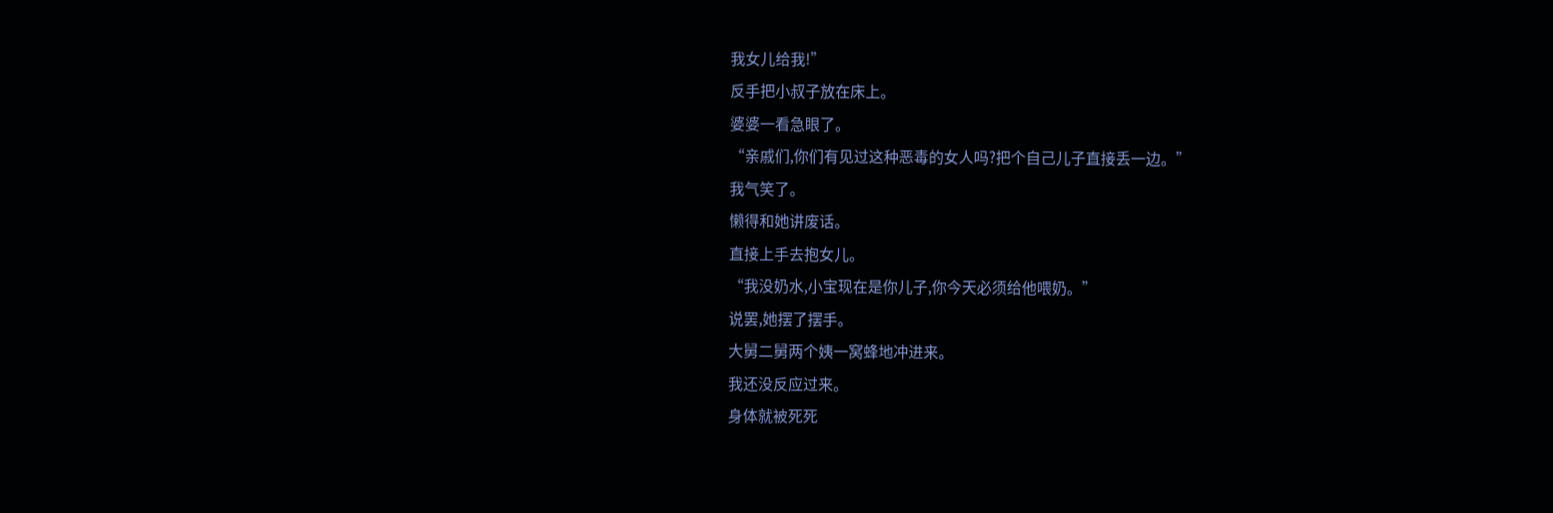我女儿给我!”
反手把小叔子放在床上。
婆婆一看急眼了。
“亲戚们,你们有见过这种恶毒的女人吗?把个自己儿子直接丢一边。”
我气笑了。
懒得和她讲废话。
直接上手去抱女儿。
“我没奶水,小宝现在是你儿子,你今天必须给他喂奶。”
说罢,她摆了摆手。
大舅二舅两个姨一窝蜂地冲进来。
我还没反应过来。
身体就被死死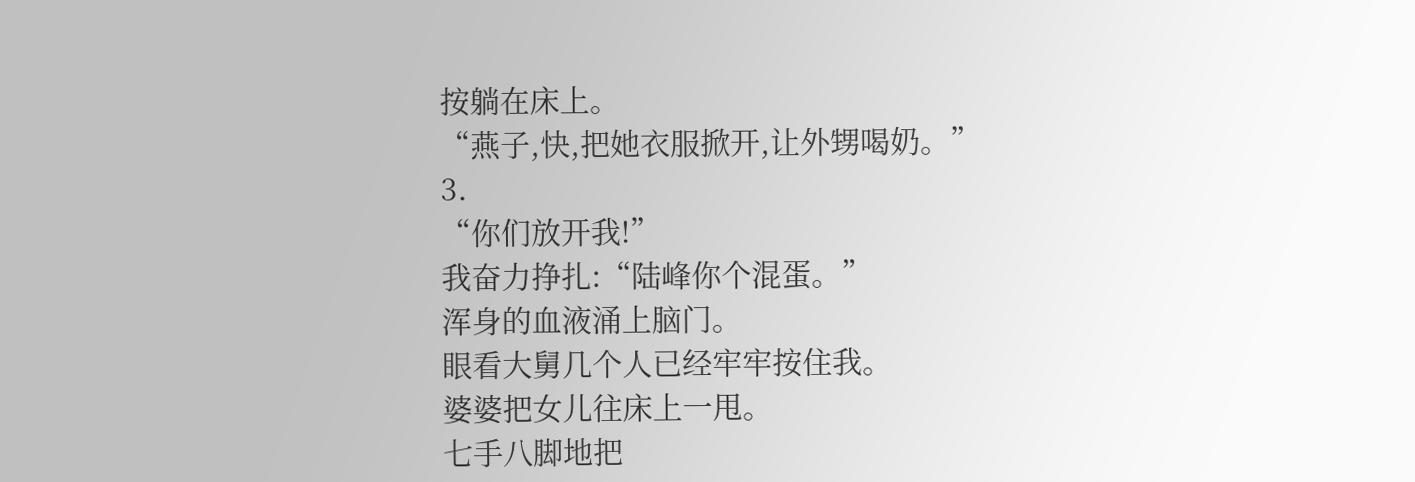按躺在床上。
“燕子,快,把她衣服掀开,让外甥喝奶。”
3.
“你们放开我!”
我奋力挣扎:“陆峰你个混蛋。”
浑身的血液涌上脑门。
眼看大舅几个人已经牢牢按住我。
婆婆把女儿往床上一甩。
七手八脚地把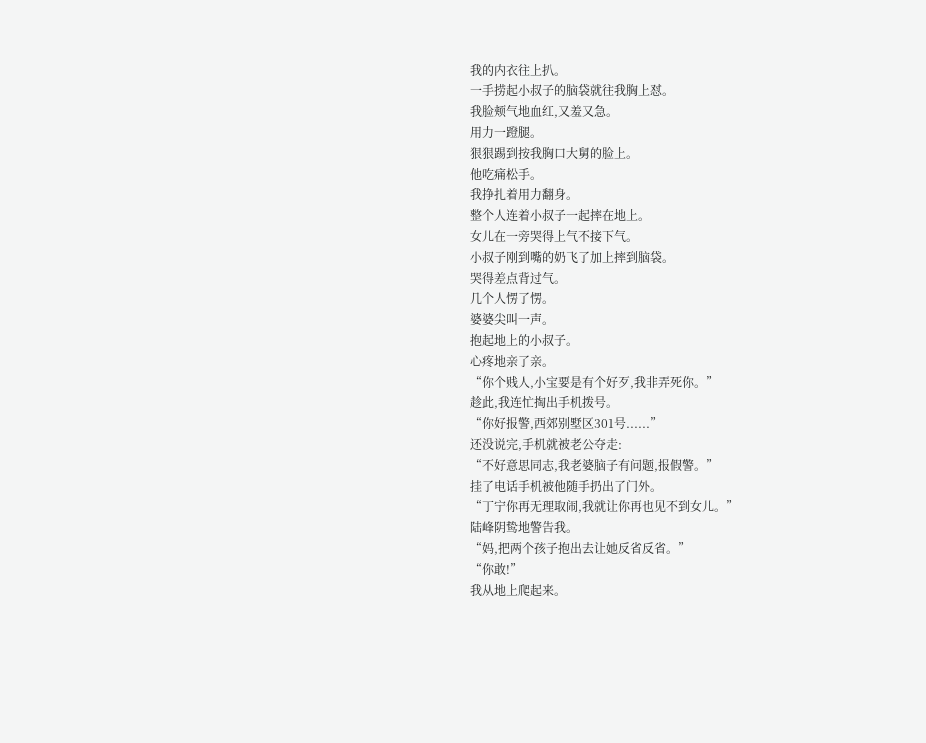我的内衣往上扒。
一手捞起小叔子的脑袋就往我胸上怼。
我脸颊气地血红,又羞又急。
用力一蹬腿。
狠狠踢到按我胸口大舅的脸上。
他吃痛松手。
我挣扎着用力翻身。
整个人连着小叔子一起摔在地上。
女儿在一旁哭得上气不接下气。
小叔子刚到嘴的奶飞了加上摔到脑袋。
哭得差点背过气。
几个人愣了愣。
婆婆尖叫一声。
抱起地上的小叔子。
心疼地亲了亲。
“你个贱人,小宝要是有个好歹,我非弄死你。”
趁此,我连忙掏出手机拨号。
“你好报警,西郊别墅区301号......”
还没说完,手机就被老公夺走:
“不好意思同志,我老婆脑子有问题,报假警。”
挂了电话手机被他随手扔出了门外。
“丁宁你再无理取闹,我就让你再也见不到女儿。”
陆峰阴鸷地警告我。
“妈,把两个孩子抱出去让她反省反省。”
“你敢!”
我从地上爬起来。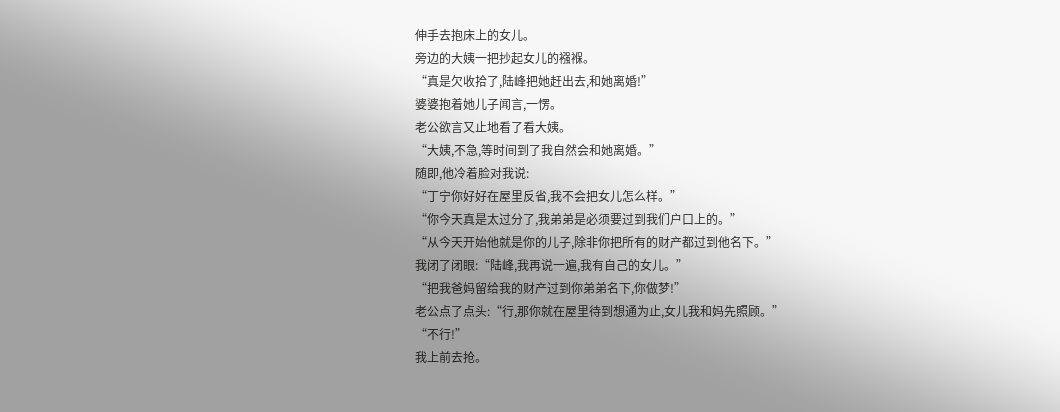伸手去抱床上的女儿。
旁边的大姨一把抄起女儿的襁褓。
“真是欠收拾了,陆峰把她赶出去,和她离婚!”
婆婆抱着她儿子闻言,一愣。
老公欲言又止地看了看大姨。
“大姨,不急,等时间到了我自然会和她离婚。”
随即,他冷着脸对我说:
“丁宁你好好在屋里反省,我不会把女儿怎么样。”
“你今天真是太过分了,我弟弟是必须要过到我们户口上的。”
“从今天开始他就是你的儿子,除非你把所有的财产都过到他名下。”
我闭了闭眼:“陆峰,我再说一遍,我有自己的女儿。”
“把我爸妈留给我的财产过到你弟弟名下,你做梦!”
老公点了点头:“行,那你就在屋里待到想通为止,女儿我和妈先照顾。”
“不行!”
我上前去抢。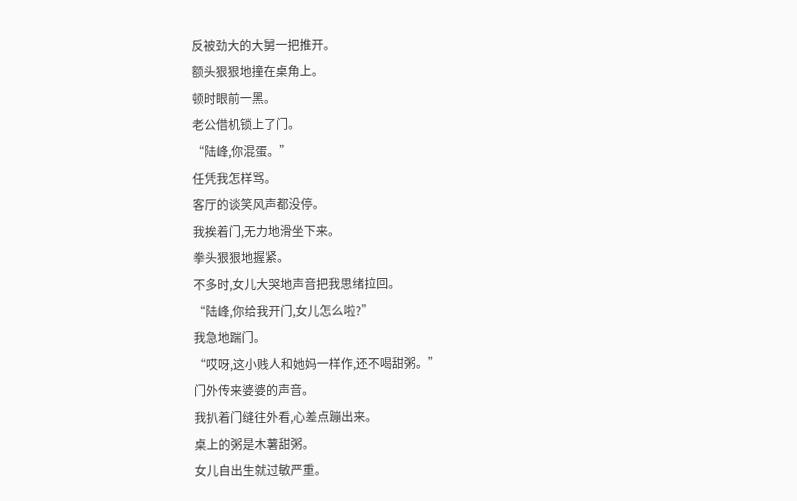反被劲大的大舅一把推开。
额头狠狠地撞在桌角上。
顿时眼前一黑。
老公借机锁上了门。
“陆峰,你混蛋。”
任凭我怎样骂。
客厅的谈笑风声都没停。
我挨着门,无力地滑坐下来。
拳头狠狠地握紧。
不多时,女儿大哭地声音把我思绪拉回。
“陆峰,你给我开门,女儿怎么啦?”
我急地踹门。
“哎呀,这小贱人和她妈一样作,还不喝甜粥。”
门外传来婆婆的声音。
我扒着门缝往外看,心差点蹦出来。
桌上的粥是木薯甜粥。
女儿自出生就过敏严重。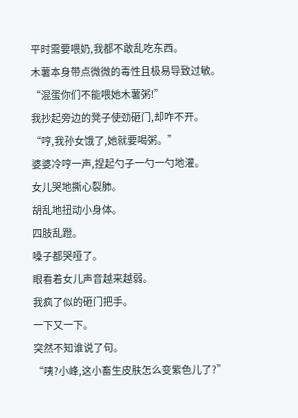平时需要喂奶,我都不敢乱吃东西。
木薯本身带点微微的毒性且极易导致过敏。
“混蛋你们不能喂她木薯粥!”
我抄起旁边的凳子使劲砸门,却咋不开。
“哼,我孙女饿了,她就要喝粥。”
婆婆冷哼一声,捏起勺子一勺一勺地灌。
女儿哭地撕心裂肺。
胡乱地扭动小身体。
四肢乱蹬。
嗓子都哭哑了。
眼看着女儿声音越来越弱。
我疯了似的砸门把手。
一下又一下。
突然不知谁说了句。
“咦?小峰,这小畜生皮肤怎么变紫色儿了?”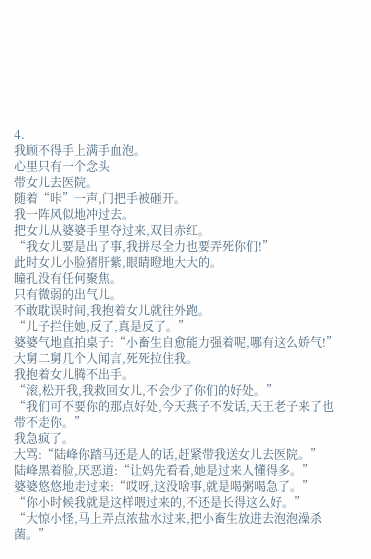4.
我顾不得手上满手血泡。
心里只有一个念头
带女儿去医院。
随着“咔”一声,门把手被砸开。
我一阵风似地冲过去。
把女儿从婆婆手里夺过来,双目赤红。
“我女儿要是出了事,我拼尽全力也要弄死你们!”
此时女儿小脸猪肝紫,眼睛瞪地大大的。
瞳孔没有任何聚焦。
只有微弱的出气儿。
不敢耽误时间,我抱着女儿就往外跑。
“儿子拦住她,反了,真是反了。”
婆婆气地直拍桌子:“小畜生自愈能力强着呢,哪有这么娇气!”
大舅二舅几个人闻言,死死拉住我。
我抱着女儿腾不出手。
“滚,松开我,我救回女儿,不会少了你们的好处。”
“我们可不要你的那点好处,今天燕子不发话,天王老子来了也带不走你。”
我急疯了。
大骂:“陆峰你踏马还是人的话,赶紧带我送女儿去医院。”
陆峰黑着脸,厌恶道:“让妈先看看,她是过来人懂得多。”
婆婆悠悠地走过来:“哎呀,这没啥事,就是喝粥喝急了。”
“你小时候我就是这样喂过来的,不还是长得这么好。”
“大惊小怪,马上弄点浓盐水过来,把小畜生放进去泡泡澡杀菌。”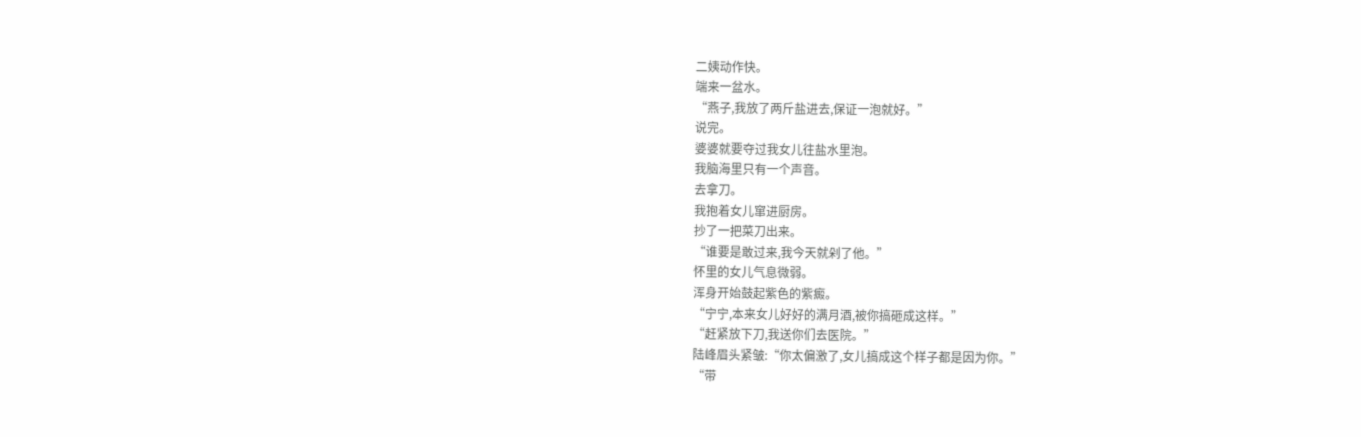二姨动作快。
端来一盆水。
“燕子,我放了两斤盐进去,保证一泡就好。”
说完。
婆婆就要夺过我女儿往盐水里泡。
我脑海里只有一个声音。
去拿刀。
我抱着女儿窜进厨房。
抄了一把菜刀出来。
“谁要是敢过来,我今天就剁了他。”
怀里的女儿气息微弱。
浑身开始鼓起紫色的紫癜。
“宁宁,本来女儿好好的满月酒,被你搞砸成这样。”
“赶紧放下刀,我送你们去医院。”
陆峰眉头紧皱:“你太偏激了,女儿搞成这个样子都是因为你。”
“带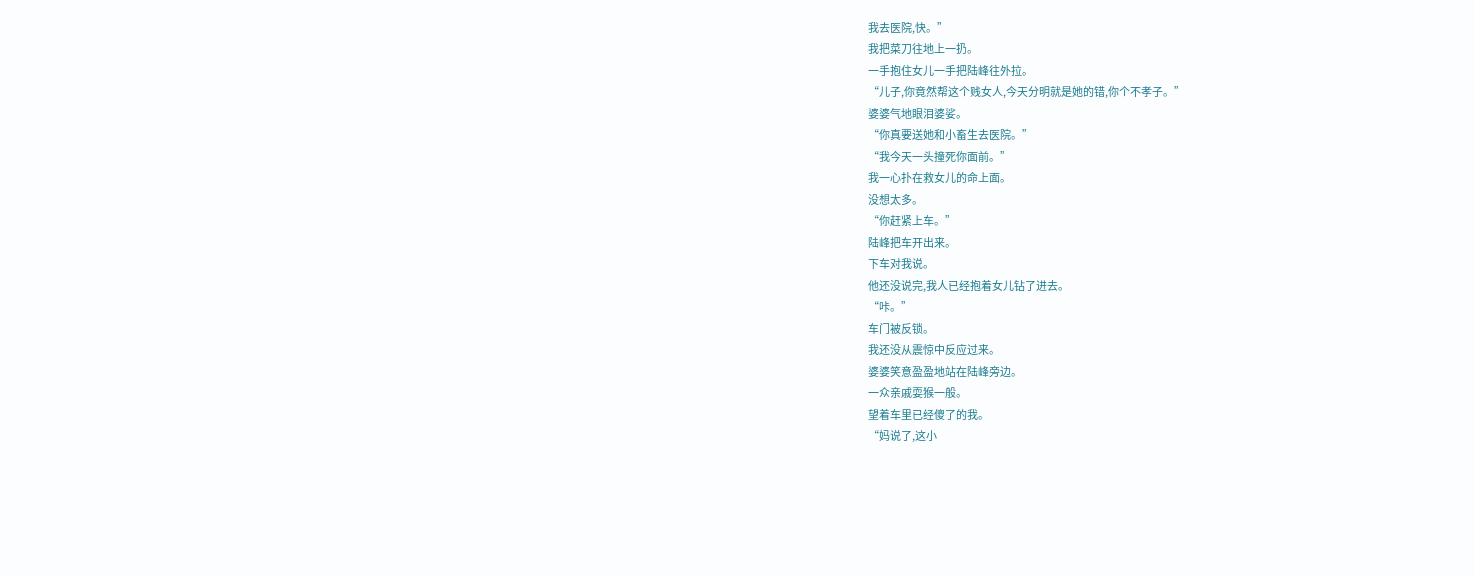我去医院,快。”
我把菜刀往地上一扔。
一手抱住女儿一手把陆峰往外拉。
“儿子,你竟然帮这个贱女人,今天分明就是她的错,你个不孝子。”
婆婆气地眼泪婆娑。
“你真要送她和小畜生去医院。”
“我今天一头撞死你面前。”
我一心扑在救女儿的命上面。
没想太多。
“你赶紧上车。”
陆峰把车开出来。
下车对我说。
他还没说完,我人已经抱着女儿钻了进去。
“咔。”
车门被反锁。
我还没从震惊中反应过来。
婆婆笑意盈盈地站在陆峰旁边。
一众亲戚耍猴一般。
望着车里已经傻了的我。
“妈说了,这小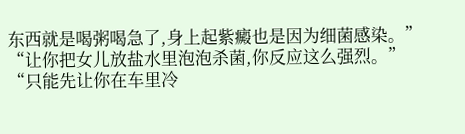东西就是喝粥喝急了,身上起紫癜也是因为细菌感染。”
“让你把女儿放盐水里泡泡杀菌,你反应这么强烈。”
“只能先让你在车里冷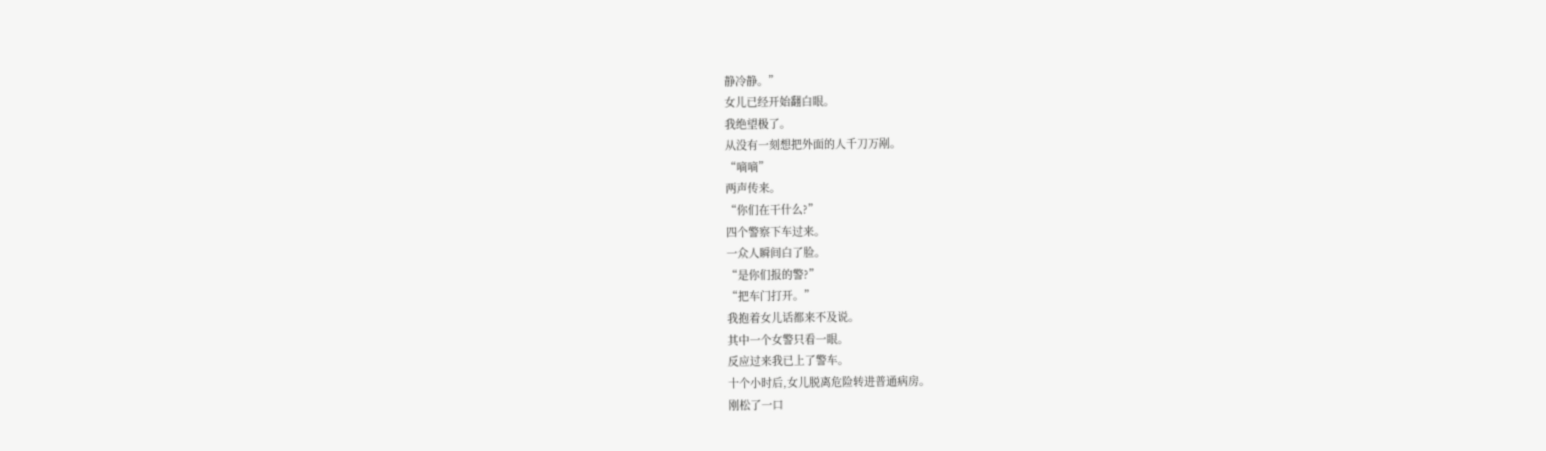静冷静。”
女儿已经开始翻白眼。
我绝望极了。
从没有一刻想把外面的人千刀万剐。
“嘀嘀”
两声传来。
“你们在干什么?”
四个警察下车过来。
一众人瞬间白了脸。
“是你们报的警?”
“把车门打开。”
我抱着女儿话都来不及说。
其中一个女警只看一眼。
反应过来我已上了警车。
十个小时后,女儿脱离危险转进普通病房。
刚松了一口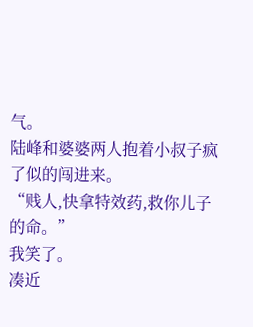气。
陆峰和婆婆两人抱着小叔子疯了似的闯进来。
“贱人,快拿特效药,救你儿子的命。”
我笑了。
凑近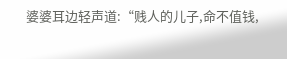婆婆耳边轻声道:“贱人的儿子,命不值钱,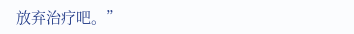放弃治疗吧。”